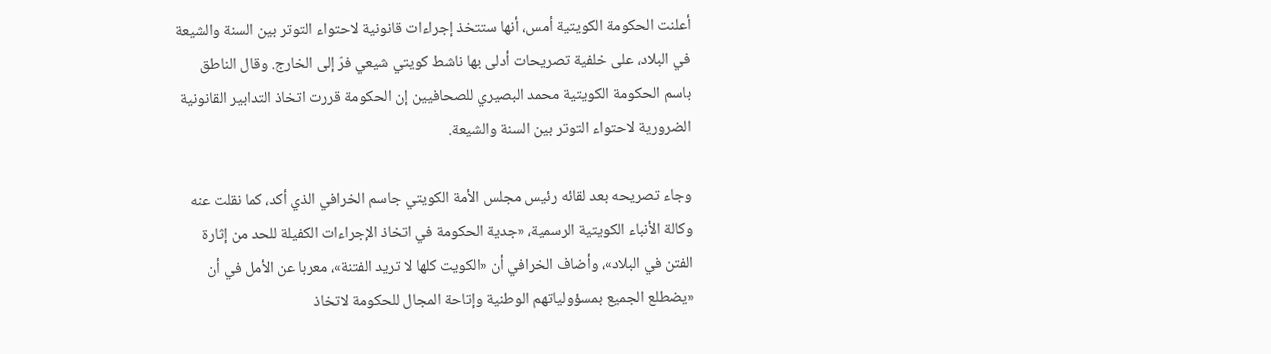أعلنت الحكومة الكويتية أمس، أنها ستتخذ إجراءات قانونية لاحتواء التوتر بين السنة والشيعة في البلاد، على خلفية تصريحات أدلى بها ناشط كويتي شيعي فرّ إلى الخارج. وقال الناطق باسم الحكومة الكويتية محمد البصيري للصحافيين إن الحكومة قررت اتخاذ التدابير القانونية الضرورية لاحتواء التوتر بين السنة والشيعة.

وجاء تصريحه بعد لقائه رئيس مجلس الأمة الكويتي جاسم الخرافي الذي أكد، كما نقلت عنه وكالة الأنباء الكويتية الرسمية، «جدية الحكومة في اتخاذ الإجراءات الكفيلة للحد من إثارة الفتن في البلاد»، وأضاف الخرافي أن «الكويت كلها لا تريد الفتنة»، معربا عن الأمل في أن «يضطلع الجميع بمسؤولياتهم الوطنية وإتاحة المجال للحكومة لاتخاذ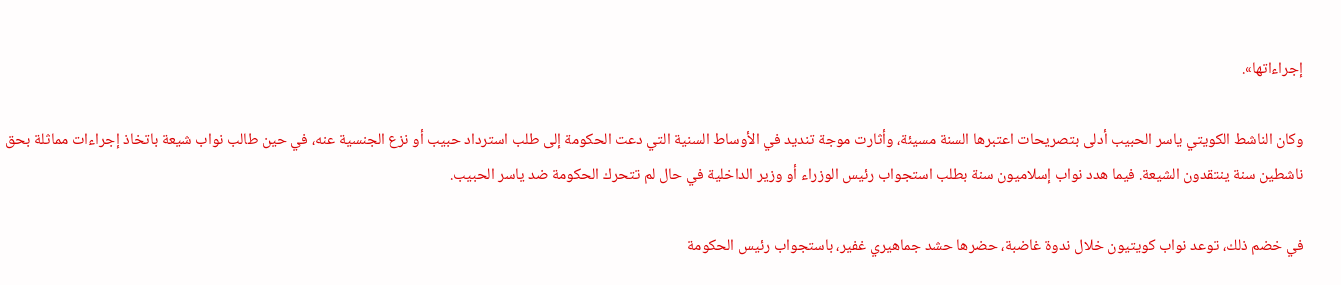إجراءاتها».

وكان الناشط الكويتي ياسر الحبيب أدلى بتصريحات اعتبرها السنة مسيئة، وأثارت موجة تنديد في الأوساط السنية التي دعت الحكومة إلى طلب استرداد حبيب أو نزع الجنسية عنه، في حين طالب نواب شيعة باتخاذ إجراءات مماثلة بحق ناشطين سنة ينتقدون الشيعة. فيما هدد نواب إسلاميون سنة بطلب استجواب رئيس الوزراء أو وزير الداخلية في حال لم تتحرك الحكومة ضد ياسر الحبيب.

في خضم ذلك، توعد نواب كويتيون خلال ندوة غاضبة، حضرها حشد جماهيري غفير، باستجواب رئيس الحكومة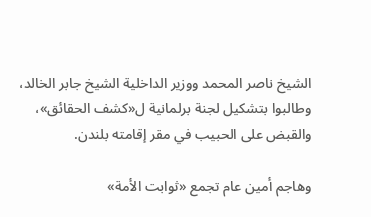الشيخ ناصر المحمد ووزير الداخلية الشيخ جابر الخالد، وطالبوا بتشكيل لجنة برلمانية ل«كشف الحقائق»، والقبض على الحبيب في مقر إقامته بلندن.

وهاجم أمين عام تجمع «ثوابت الأمة»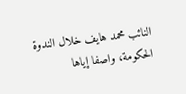النائب محمد هايف خلال الندوة الحكومة، واصفا إياها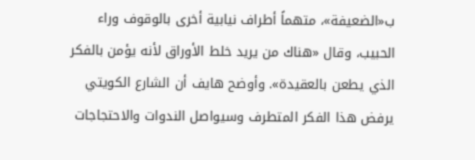ب«الضعيفة»، متهماً أطراف نيابية أخرى بالوقوف وراء الحبيب، وقال «هناك من يريد خلط الأوراق لأنه يؤمن بالفكر الذي يطعن بالعقيدة». وأوضح هايف أن الشارع الكويتي يرفض هذا الفكر المتطرف وسيواصل الندوات والاحتجاجات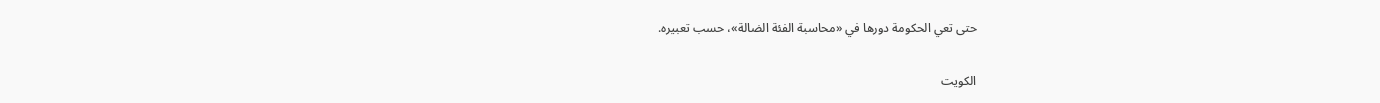حتى تعي الحكومة دورها في «محاسبة الفئة الضالة»، حسب تعبيره.

الكويت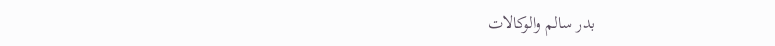بدر سالم والوكالات